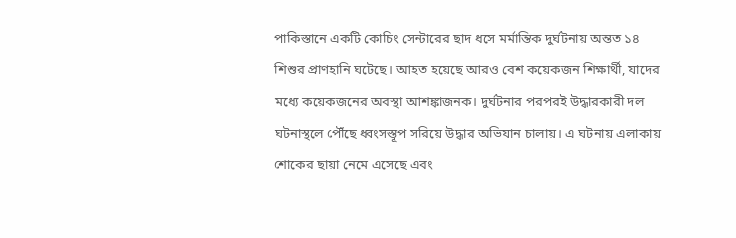পাকিস্তানে একটি কোচিং সেন্টারের ছাদ ধসে মর্মান্তিক দুর্ঘটনায় অন্তত ১৪ শিশুর প্রাণহানি ঘটেছে। আহত হয়েছে আরও বেশ কয়েকজন শিক্ষার্থী, যাদের মধ্যে কয়েকজনের অবস্থা আশঙ্কাজনক। দুর্ঘটনার পরপরই উদ্ধারকারী দল ঘটনাস্থলে পৌঁছে ধ্বংসস্তূপ সরিয়ে উদ্ধার অভিযান চালায়। এ ঘটনায় এলাকায় শোকের ছায়া নেমে এসেছে এবং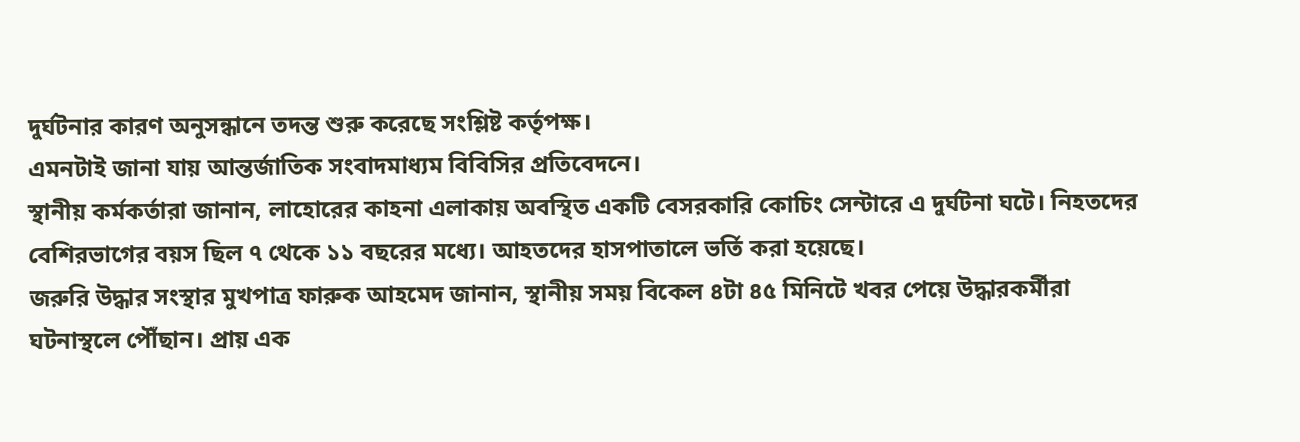দুর্ঘটনার কারণ অনুসন্ধানে তদন্ত শুরু করেছে সংশ্লিষ্ট কর্তৃপক্ষ।
এমনটাই জানা যায় আন্তর্জাতিক সংবাদমাধ্যম বিবিসির প্রতিবেদনে।
স্থানীয় কর্মকর্তারা জানান, লাহোরের কাহনা এলাকায় অবস্থিত একটি বেসরকারি কোচিং সেন্টারে এ দুর্ঘটনা ঘটে। নিহতদের বেশিরভাগের বয়স ছিল ৭ থেকে ১১ বছরের মধ্যে। আহতদের হাসপাতালে ভর্তি করা হয়েছে।
জরুরি উদ্ধার সংস্থার মুখপাত্র ফারুক আহমেদ জানান, স্থানীয় সময় বিকেল ৪টা ৪৫ মিনিটে খবর পেয়ে উদ্ধারকর্মীরা ঘটনাস্থলে পৌঁছান। প্রায় এক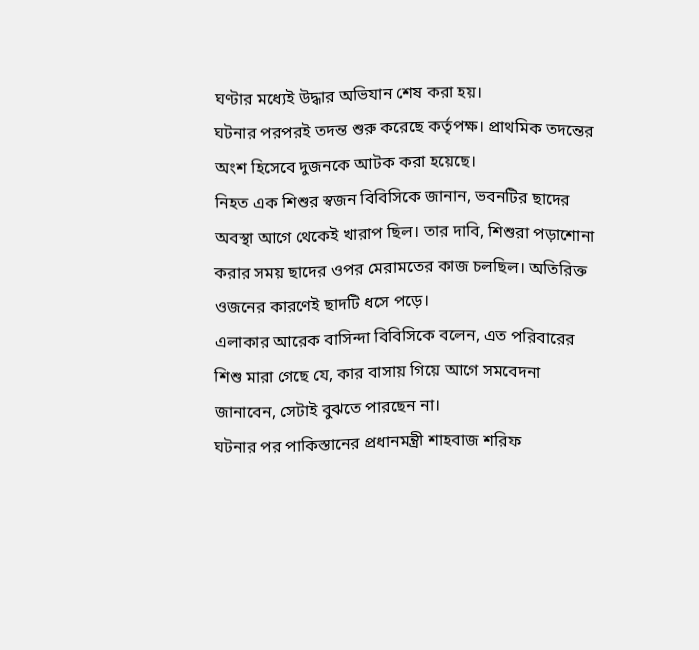ঘণ্টার মধ্যেই উদ্ধার অভিযান শেষ করা হয়।
ঘটনার পরপরই তদন্ত শুরু করেছে কর্তৃপক্ষ। প্রাথমিক তদন্তের অংশ হিসেবে দুজনকে আটক করা হয়েছে।
নিহত এক শিশুর স্বজন বিবিসিকে জানান, ভবনটির ছাদের অবস্থা আগে থেকেই খারাপ ছিল। তার দাবি, শিশুরা পড়াশোনা করার সময় ছাদের ওপর মেরামতের কাজ চলছিল। অতিরিক্ত ওজনের কারণেই ছাদটি ধসে পড়ে।
এলাকার আরেক বাসিন্দা বিবিসিকে বলেন, এত পরিবারের শিশু মারা গেছে যে, কার বাসায় গিয়ে আগে সমবেদনা জানাবেন, সেটাই বুঝতে পারছেন না।
ঘটনার পর পাকিস্তানের প্রধানমন্ত্রী শাহবাজ শরিফ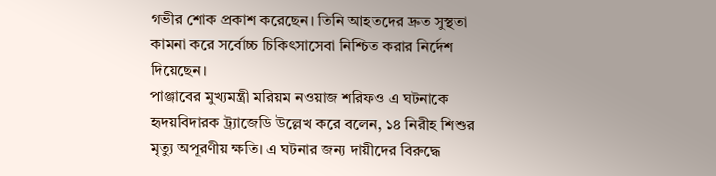গভীর শোক প্রকাশ করেছেন। তিনি আহতদের দ্রুত সুস্থতা কামনা করে সর্বোচ্চ চিকিৎসাসেবা নিশ্চিত করার নির্দেশ দিয়েছেন।
পাঞ্জাবের মুখ্যমন্ত্রী মরিয়ম নওয়াজ শরিফও এ ঘটনাকে হৃদয়বিদারক ট্র্যাজেডি উল্লেখ করে বলেন, ১৪ নিরীহ শিশুর মৃত্যু অপূরণীয় ক্ষতি। এ ঘটনার জন্য দায়ীদের বিরুদ্ধে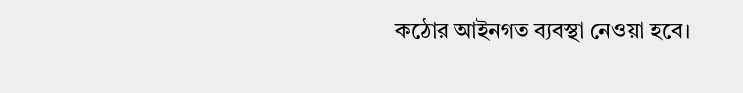কঠোর আইনগত ব্যবস্থা নেওয়া হবে।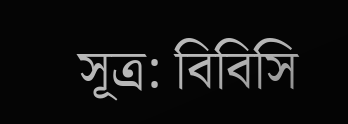সূত্র: বিবিসি